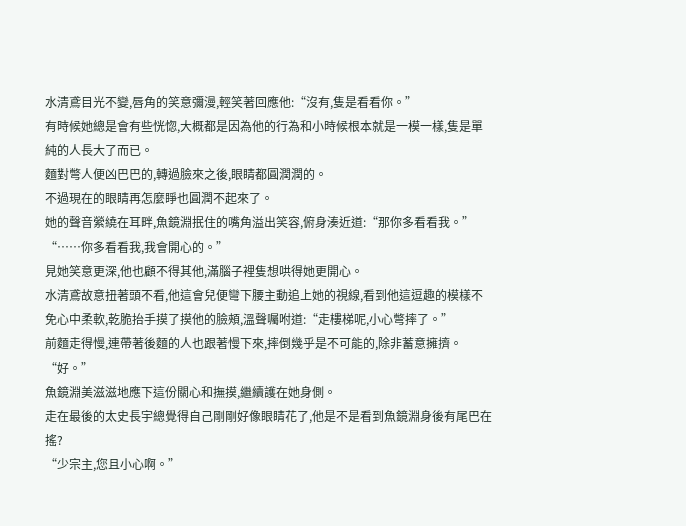水清鳶目光不變,唇角的笑意彌漫,輕笑著回應他:“沒有,隻是看看你。”
有時候她總是會有些恍惚,大概都是因為他的行為和小時候根本就是一模一樣,隻是單純的人長大了而已。
麵對彆人便凶巴巴的,轉過臉來之後,眼睛都圓潤潤的。
不過現在的眼睛再怎麼睜也圓潤不起來了。
她的聲音縈繞在耳畔,魚鏡淵抿住的嘴角溢出笑容,俯身湊近道:“那你多看看我。”
“……你多看看我,我會開心的。”
見她笑意更深,他也顧不得其他,滿腦子裡隻想哄得她更開心。
水清鳶故意扭著頭不看,他這會兒便彎下腰主動追上她的視線,看到他這逗趣的模樣不免心中柔軟,乾脆抬手摸了摸他的臉頰,溫聲囑咐道:“走樓梯呢,小心彆摔了。”
前麵走得慢,連帶著後麵的人也跟著慢下來,摔倒幾乎是不可能的,除非蓄意擁擠。
“好。”
魚鏡淵美滋滋地應下這份關心和撫摸,繼續護在她身側。
走在最後的太史長宇總覺得自己剛剛好像眼睛花了,他是不是看到魚鏡淵身後有尾巴在搖?
“少宗主,您且小心啊。”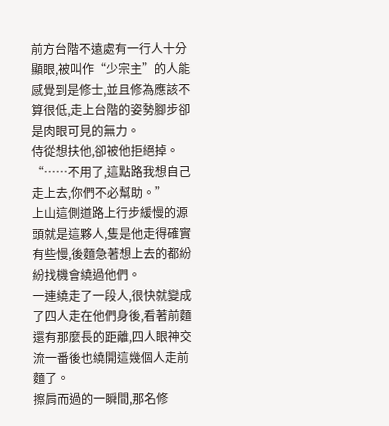前方台階不遠處有一行人十分顯眼,被叫作“少宗主”的人能感覺到是修士,並且修為應該不算很低,走上台階的姿勢腳步卻是肉眼可見的無力。
侍從想扶他,卻被他拒絕掉。
“……不用了,這點路我想自己走上去,你們不必幫助。”
上山這側道路上行步緩慢的源頭就是這夥人,隻是他走得確實有些慢,後麵急著想上去的都紛紛找機會繞過他們。
一連繞走了一段人,很快就變成了四人走在他們身後,看著前麵還有那麼長的距離,四人眼神交流一番後也繞開這幾個人走前麵了。
擦肩而過的一瞬間,那名修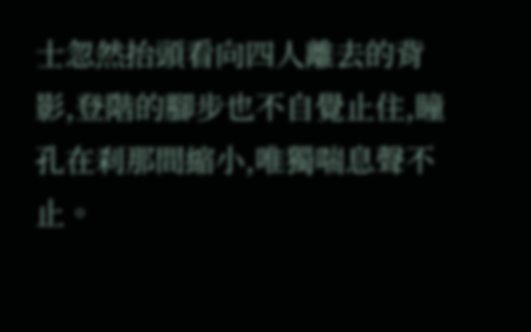士忽然抬頭看向四人離去的背影,登階的腳步也不自覺止住,瞳孔在刹那間縮小,唯獨喘息聲不止。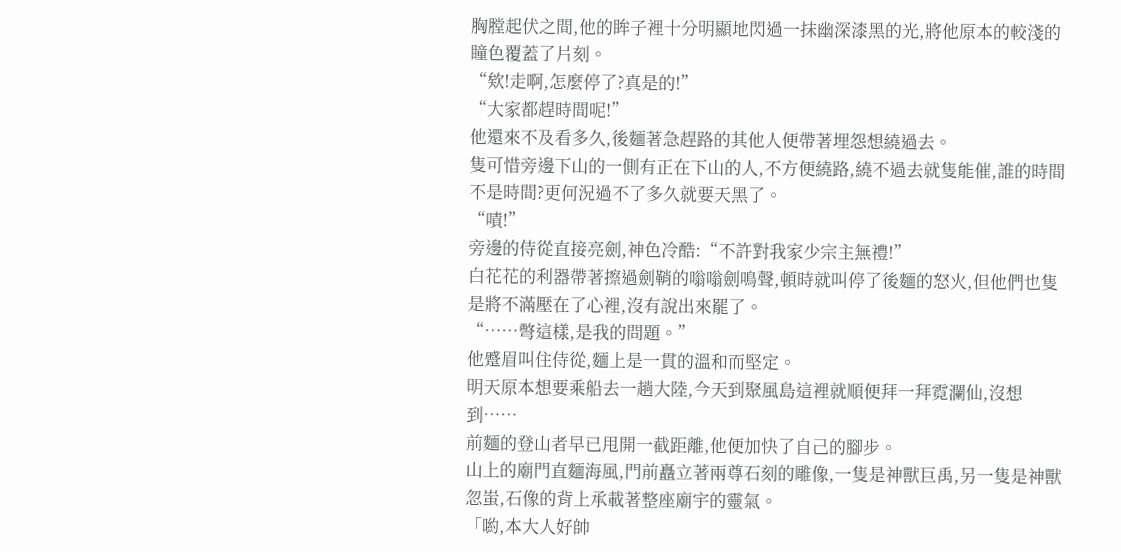胸膛起伏之間,他的眸子裡十分明顯地閃過一抹幽深漆黑的光,將他原本的較淺的瞳色覆蓋了片刻。
“欸!走啊,怎麼停了?真是的!”
“大家都趕時間呢!”
他還來不及看多久,後麵著急趕路的其他人便帶著埋怨想繞過去。
隻可惜旁邊下山的一側有正在下山的人,不方便繞路,繞不過去就隻能催,誰的時間不是時間?更何況過不了多久就要天黑了。
“嘖!”
旁邊的侍從直接亮劍,神色冷酷:“不許對我家少宗主無禮!”
白花花的利器帶著擦過劍鞘的嗡嗡劍鳴聲,頓時就叫停了後麵的怒火,但他們也隻是將不滿壓在了心裡,沒有說出來罷了。
“……彆這樣,是我的問題。”
他蹙眉叫住侍從,麵上是一貫的溫和而堅定。
明天原本想要乘船去一趟大陸,今天到聚風島這裡就順便拜一拜霓瀾仙,沒想到……
前麵的登山者早已甩開一截距離,他便加快了自己的腳步。
山上的廟門直麵海風,門前矗立著兩尊石刻的雕像,一隻是神獸巨禹,另一隻是神獸忽蚩,石像的背上承載著整座廟宇的靈氣。
「喲,本大人好帥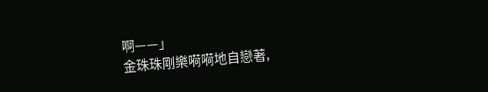啊——」
金珠珠剛樂嗬嗬地自戀著,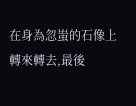在身為忽蚩的石像上轉來轉去,最後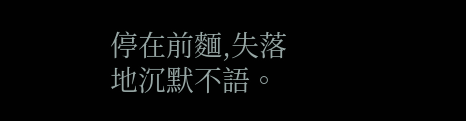停在前麵,失落地沉默不語。